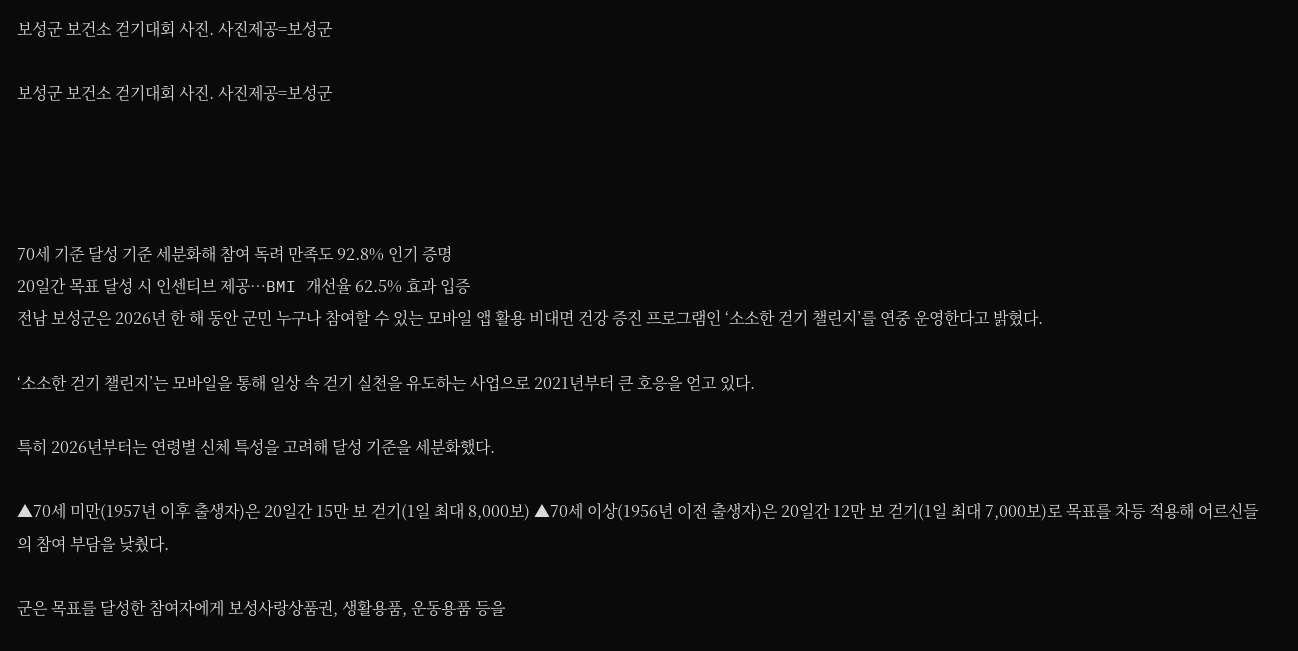보성군 보건소 걷기대회 사진. 사진제공=보성군

보성군 보건소 걷기대회 사진. 사진제공=보성군




70세 기준 달성 기준 세분화해 참여 독려 만족도 92.8% 인기 증명
20일간 목표 달성 시 인센티브 제공…BMI 개선율 62.5% 효과 입증
전남 보성군은 2026년 한 해 동안 군민 누구나 참여할 수 있는 모바일 앱 활용 비대면 건강 증진 프로그램인 ‘소소한 걷기 챌린지’를 연중 운영한다고 밝혔다.

‘소소한 걷기 챌린지’는 모바일을 통해 일상 속 걷기 실천을 유도하는 사업으로 2021년부터 큰 호응을 얻고 있다.

특히 2026년부터는 연령별 신체 특성을 고려해 달성 기준을 세분화했다.

▲70세 미만(1957년 이후 출생자)은 20일간 15만 보 걷기(1일 최대 8,000보) ▲70세 이상(1956년 이전 출생자)은 20일간 12만 보 걷기(1일 최대 7,000보)로 목표를 차등 적용해 어르신들의 참여 부담을 낮췄다.

군은 목표를 달성한 참여자에게 보성사랑상품권, 생활용품, 운동용품 등을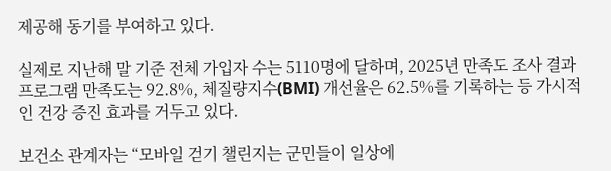제공해 동기를 부여하고 있다.

실제로 지난해 말 기준 전체 가입자 수는 5110명에 달하며, 2025년 만족도 조사 결과 프로그램 만족도는 92.8%, 체질량지수(BMI) 개선율은 62.5%를 기록하는 등 가시적인 건강 증진 효과를 거두고 있다.

보건소 관계자는 “모바일 걷기 챌린지는 군민들이 일상에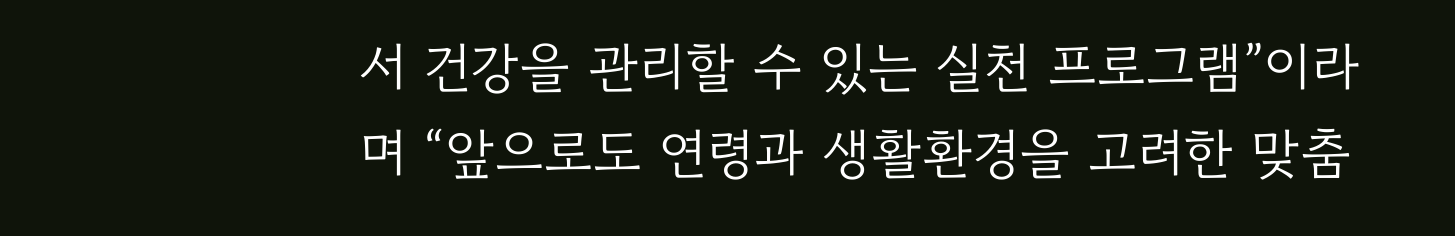서 건강을 관리할 수 있는 실천 프로그램”이라며 “앞으로도 연령과 생활환경을 고려한 맞춤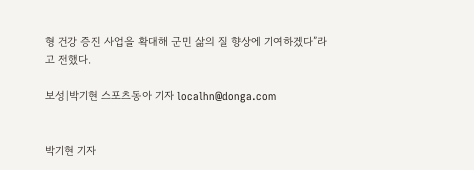형 건강 증진 사업을 확대해 군민 삶의 질 향상에 기여하겠다”라고 전했다.

보성|박기현 스포츠동아 기자 localhn@donga.com


박기현 기자